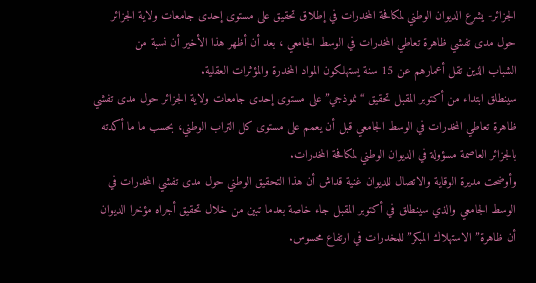الجزائر- يشرع الديوان الوطني لمكافحة المخدرات في إطلاق تحقيق على مستوى إحدى جامعات ولاية الجزائر حول مدى تفشي ظاهرة تعاطي المخدرات في الوسط الجامعي ، بعد أن أظهر هذا الأخير أن نسبة من
الشباب الذين تقل أعمارهم عن 15 سنة يستهلكون المواد المخدرة والمؤثرات العقلية.
سينطلق ابتداء من أكتوبر المقبل تحقيق “نموذجي” على مستوى إحدى جامعات ولاية الجزائر حول مدى تفشي ظاهرة تعاطي المخدرات في الوسط الجامعي قبل أن يعمم على مستوى كل التراب الوطني، بحسب ما ما أكدته بالجزائر العاصمة مسؤولة في الديوان الوطني لمكافحة المخدرات.
وأوضحت مديرة الوقاية والاتصال للديوان غنية قداش أن هذا التحقيق الوطني حول مدى تفشي المخدرات في الوسط الجامعي والذي سينطلق في أكتوبر المقبل جاء خاصة بعدما تبين من خلال تحقيق أجراه مؤخرا الديوان أن ظاهرة” الاستهلاك المبكر” للمخدرات في ارتفاع محسوس.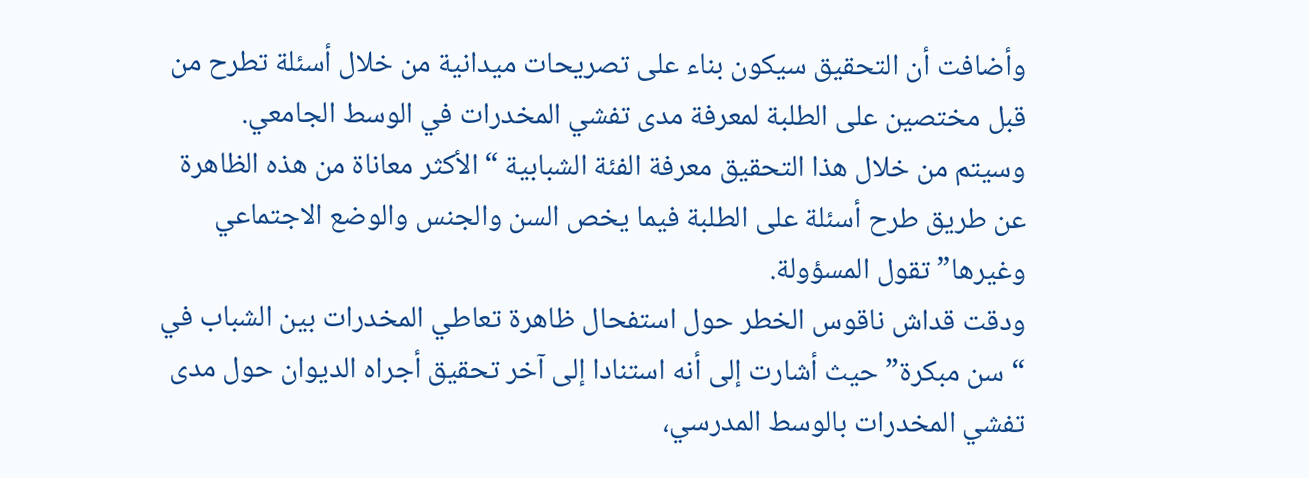وأضافت أن التحقيق سيكون بناء على تصريحات ميدانية من خلال أسئلة تطرح من قبل مختصين على الطلبة لمعرفة مدى تفشي المخدرات في الوسط الجامعي.
وسيتم من خلال هذا التحقيق معرفة الفئة الشبابية “الأكثر معاناة من هذه الظاهرة عن طريق طرح أسئلة على الطلبة فيما يخص السن والجنس والوضع الاجتماعي وغيرها” تقول المسؤولة.
ودقت قداش ناقوس الخطر حول استفحال ظاهرة تعاطي المخدرات بين الشباب في “سن مبكرة” حيث أشارت إلى أنه استنادا إلى آخر تحقيق أجراه الديوان حول مدى تفشي المخدرات بالوسط المدرسي،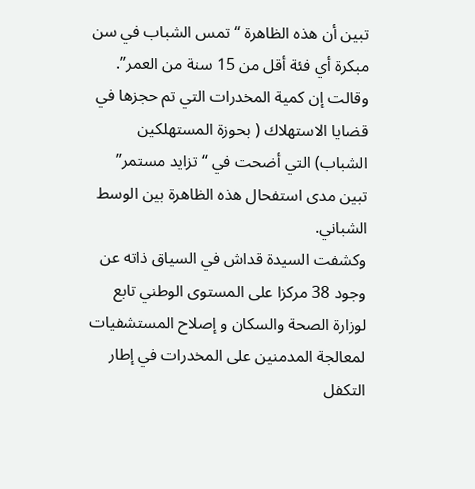تبين أن هذه الظاهرة “تمس الشباب في سن مبكرة أي فئة أقل من 15 سنة من العمر”.
وقالت إن كمية المخدرات التي تم حجزها في قضايا الاستهلاك ( بحوزة المستهلكين الشباب) التي أضحت في “تزايد مستمر” تبين مدى استفحال هذه الظاهرة بين الوسط الشباني.
وكشفت السيدة قداش في السياق ذاته عن وجود 38 مركزا على المستوى الوطني تابع لوزارة الصحة والسكان و إصلاح المستشفيات لمعالجة المدمنين على المخدرات في إطار التكفل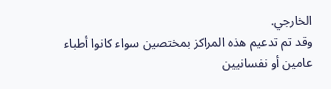الخارجي.
وقد تم تدعيم هذه المراكز بمختصين سواء كانوا أطباء عامين أو نفسانيين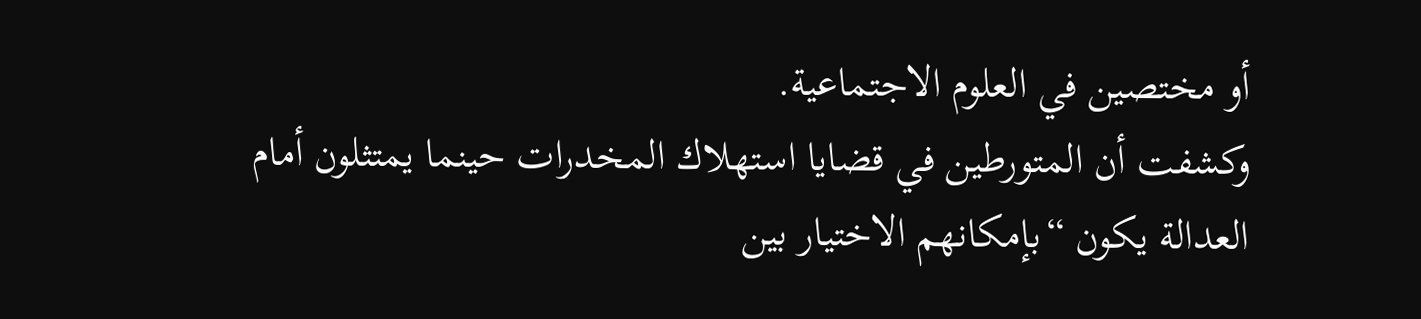أو مختصين في العلوم الاجتماعية.
وكشفت أن المتورطين في قضايا استهلاك المخدرات حينما يمتثلون أمام العدالة يكون “بإمكانهم الاختيار بين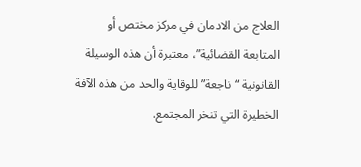العلاج من الادمان في مركز مختص أو المتابعة القضائية”، معتبرة أن هذه الوسيلة القانونية “ناجعة” للوقاية والحد من هذه الآفة الخطيرة التي تنخر المجتمع.